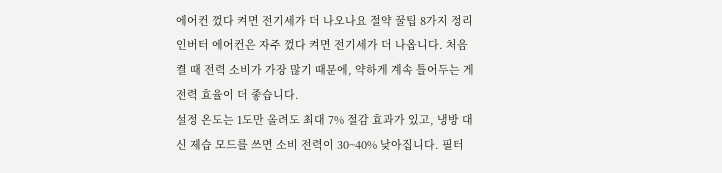에어컨 껐다 켜면 전기세가 더 나오나요 절약 꿀팁 8가지 정리
인버터 에어컨은 자주 껐다 켜면 전기세가 더 나옵니다. 처음 켤 때 전력 소비가 가장 많기 때문에, 약하게 계속 틀어두는 게 전력 효율이 더 좋습니다.
설정 온도는 1도만 올려도 최대 7% 절감 효과가 있고, 냉방 대신 제습 모드를 쓰면 소비 전력이 30~40% 낮아집니다. 필터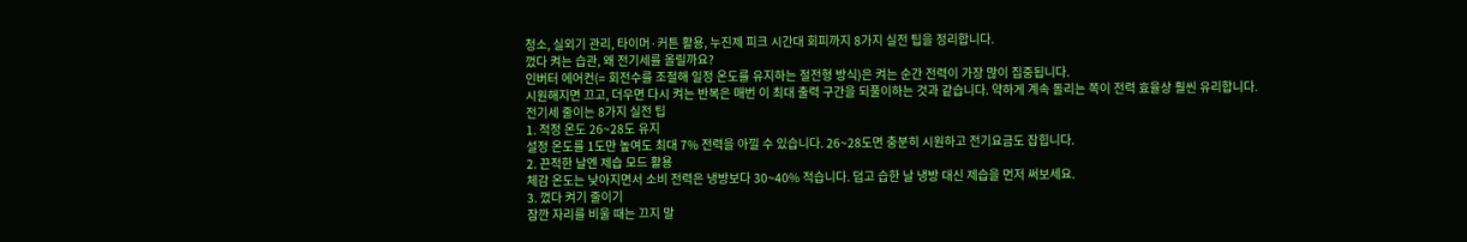청소, 실외기 관리, 타이머·커튼 활용, 누진제 피크 시간대 회피까지 8가지 실전 팁을 정리합니다.
껐다 켜는 습관, 왜 전기세를 올릴까요?
인버터 에어컨(= 회전수를 조절해 일정 온도를 유지하는 절전형 방식)은 켜는 순간 전력이 가장 많이 집중됩니다.
시원해지면 끄고, 더우면 다시 켜는 반복은 매번 이 최대 출력 구간을 되풀이하는 것과 같습니다. 약하게 계속 돌리는 쪽이 전력 효율상 훨씬 유리합니다.
전기세 줄이는 8가지 실전 팁
1. 적정 온도 26~28도 유지
설정 온도를 1도만 높여도 최대 7% 전력을 아낄 수 있습니다. 26~28도면 충분히 시원하고 전기요금도 잡힙니다.
2. 끈적한 날엔 제습 모드 활용
체감 온도는 낮아지면서 소비 전력은 냉방보다 30~40% 적습니다. 덥고 습한 날 냉방 대신 제습을 먼저 써보세요.
3. 껐다 켜기 줄이기
잠깐 자리를 비울 때는 끄지 말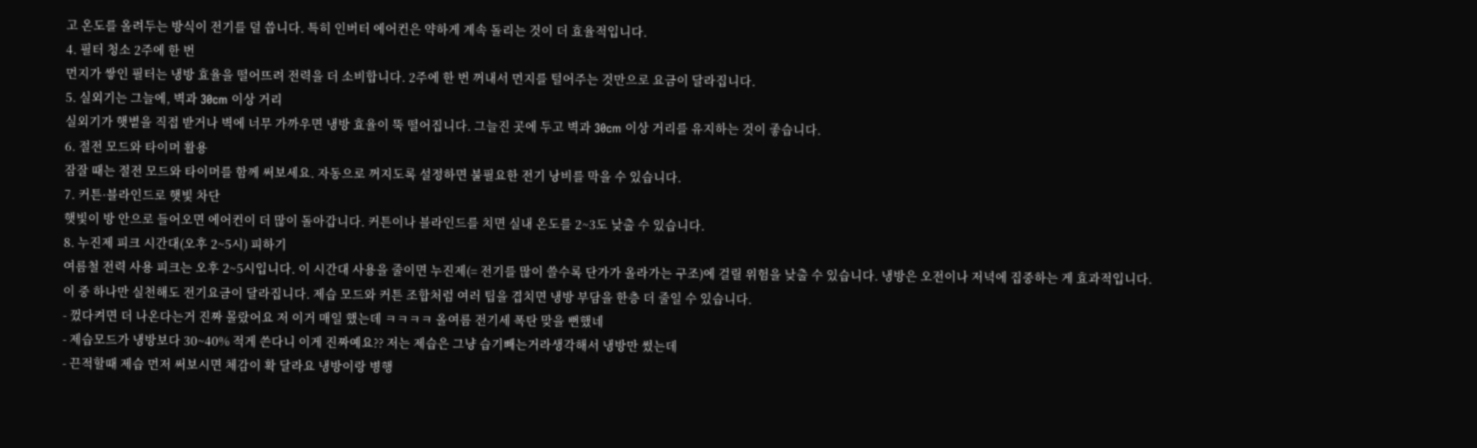고 온도를 올려두는 방식이 전기를 덜 씁니다. 특히 인버터 에어컨은 약하게 계속 돌리는 것이 더 효율적입니다.
4. 필터 청소 2주에 한 번
먼지가 쌓인 필터는 냉방 효율을 떨어뜨려 전력을 더 소비합니다. 2주에 한 번 꺼내서 먼지를 털어주는 것만으로 요금이 달라집니다.
5. 실외기는 그늘에, 벽과 30cm 이상 거리
실외기가 햇볕을 직접 받거나 벽에 너무 가까우면 냉방 효율이 뚝 떨어집니다. 그늘진 곳에 두고 벽과 30cm 이상 거리를 유지하는 것이 좋습니다.
6. 절전 모드와 타이머 활용
잠잘 때는 절전 모드와 타이머를 함께 써보세요. 자동으로 꺼지도록 설정하면 불필요한 전기 낭비를 막을 수 있습니다.
7. 커튼·블라인드로 햇빛 차단
햇빛이 방 안으로 들어오면 에어컨이 더 많이 돌아갑니다. 커튼이나 블라인드를 치면 실내 온도를 2~3도 낮출 수 있습니다.
8. 누진제 피크 시간대(오후 2~5시) 피하기
여름철 전력 사용 피크는 오후 2~5시입니다. 이 시간대 사용을 줄이면 누진제(= 전기를 많이 쓸수록 단가가 올라가는 구조)에 걸릴 위험을 낮출 수 있습니다. 냉방은 오전이나 저녁에 집중하는 게 효과적입니다.
이 중 하나만 실천해도 전기요금이 달라집니다. 제습 모드와 커튼 조합처럼 여러 팁을 겹치면 냉방 부담을 한층 더 줄일 수 있습니다.
- 껐다켜면 더 나온다는거 진짜 몰랐어요 저 이거 매일 했는데 ㅋㅋㅋㅋ 올여름 전기세 폭탄 맞을 뻔했네
- 제습모드가 냉방보다 30~40% 적게 쓴다니 이게 진짜예요?? 저는 제습은 그냥 습기빼는거라생각해서 냉방만 썼는데
- 끈적할때 제습 먼저 써보시면 체감이 확 달라요 냉방이랑 병행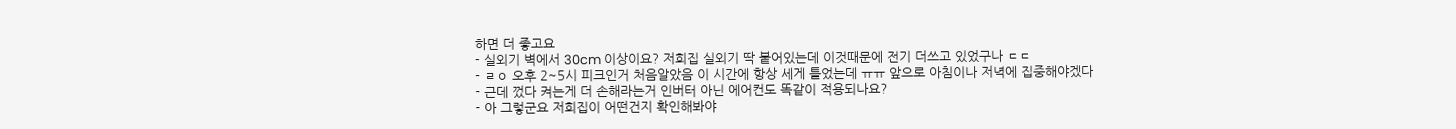하면 더 좋고요
- 실외기 벽에서 30cm 이상이요? 저희집 실외기 딱 붙어있는데 이것때문에 전기 더쓰고 있었구나 ㄷㄷ
- ㄹㅇ 오후 2~5시 피크인거 처음알았음 이 시간에 항상 세게 틀었는데 ㅠㅠ 앞으로 아침이나 저녁에 집중해야겠다
- 근데 껐다 켜는게 더 손해라는거 인버터 아닌 에어컨도 똑같이 적용되나요?
- 아 그렇군요 저희집이 어떤건지 확인해봐야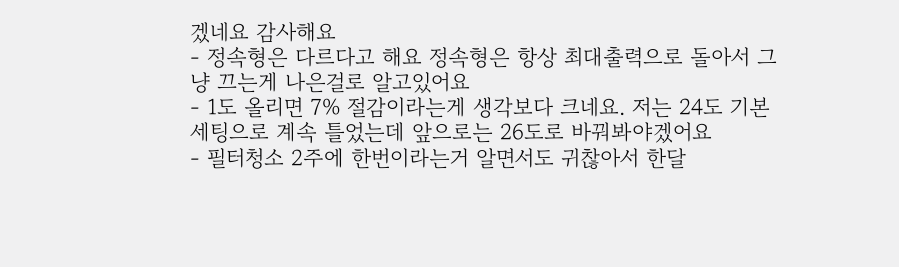겠네요 감사해요
- 정속형은 다르다고 해요 정속형은 항상 최대출력으로 돌아서 그냥 끄는게 나은걸로 알고있어요
- 1도 올리면 7% 절감이라는게 생각보다 크네요. 저는 24도 기본세팅으로 계속 틀었는데 앞으로는 26도로 바꿔봐야겠어요
- 필터청소 2주에 한번이라는거 알면서도 귀찮아서 한달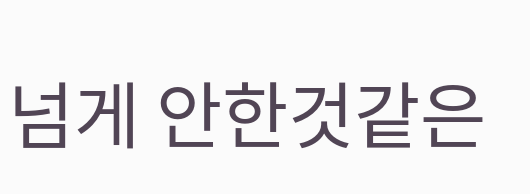넘게 안한것같은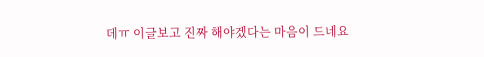데ㅠ 이글보고 진짜 해야겠다는 마음이 드네요